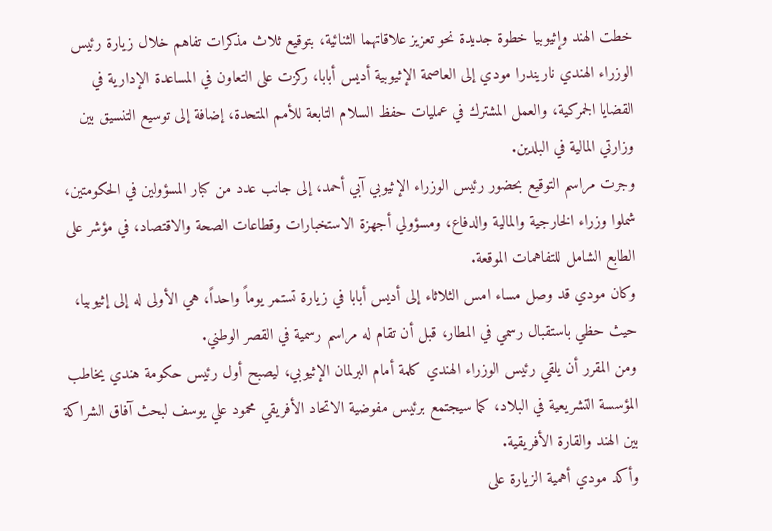خطت الهند وإثيوبيا خطوة جديدة نحو تعزيز علاقاتهما الثنائية، بتوقيع ثلاث مذكرات تفاهم خلال زيارة رئيس الوزراء الهندي ناريندرا مودي إلى العاصمة الإثيوبية أديس أبابا، ركزت على التعاون في المساعدة الإدارية في القضايا الجمركية، والعمل المشترك في عمليات حفظ السلام التابعة للأمم المتحدة، إضافة إلى توسيع التنسيق بين وزارتي المالية في البلدين.
وجرت مراسم التوقيع بحضور رئيس الوزراء الإثيوبي آبي أحمد، إلى جانب عدد من كبار المسؤولين في الحكومتين، شملوا وزراء الخارجية والمالية والدفاع، ومسؤولي أجهزة الاستخبارات وقطاعات الصحة والاقتصاد، في مؤشر على الطابع الشامل للتفاهمات الموقعة.
وكان مودي قد وصل مساء امس الثلاثاء إلى أديس أبابا في زيارة تستمر يوماً واحداً، هي الأولى له إلى إثيوبيا، حيث حظي باستقبال رسمي في المطار، قبل أن تقام له مراسم رسمية في القصر الوطني.
ومن المقرر أن يلقي رئيس الوزراء الهندي كلمة أمام البرلمان الإثيوبي، ليصبح أول رئيس حكومة هندي يخاطب المؤسسة التشريعية في البلاد، كما سيجتمع برئيس مفوضية الاتحاد الأفريقي محمود علي يوسف لبحث آفاق الشراكة بين الهند والقارة الأفريقية.
وأكد مودي أهمية الزيارة على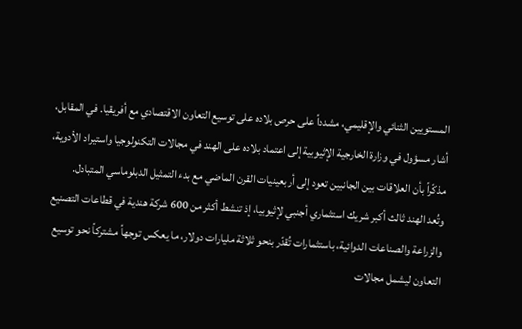المستويين الثنائي والإقليمي، مشدداً على حرص بلاده على توسيع التعاون الاقتصادي مع أفريقيا. في المقابل، أشار مسؤول في وزارة الخارجية الإثيوبية إلى اعتماد بلاده على الهند في مجالات التكنولوجيا واستيراد الأدوية، مذكّراً بأن العلاقات بين الجانبين تعود إلى أربعينيات القرن الماضي مع بدء التمثيل الدبلوماسي المتبادل.
وتُعد الهند ثالث أكبر شريك استثماري أجنبي لإثيوبيا، إذ تنشط أكثر من 600 شركة هندية في قطاعات التصنيع والزراعة والصناعات الدوائية، باستثمارات تُقدّر بنحو ثلاثة مليارات دولار، ما يعكس توجهاً مشتركاً نحو توسيع التعاون ليشمل مجالات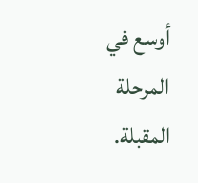أوسع في المرحلة المقبلة.